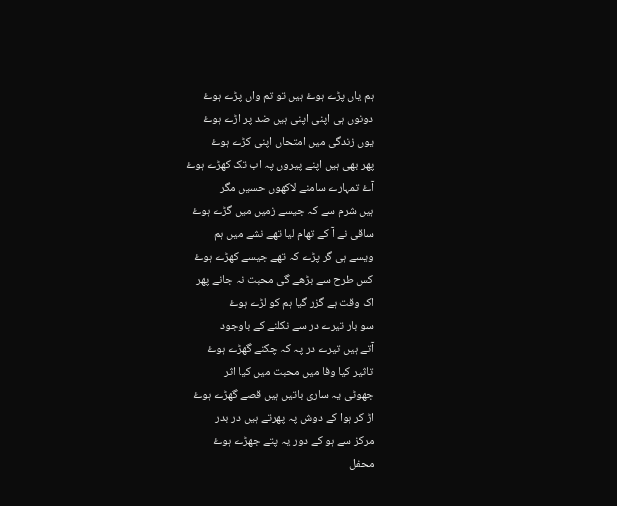ہم یاں پڑے ہوۓ ہیں تو تم واں پڑے ہوۓ
دونوں ہی اپنی اپنی ہیں ضد پر اڑے ہوۓ
یوں زندگی میں امتحاں اپنی کڑے ہوۓ
پھر بھی ہیں اپنے پیروں پہ اب تک کھڑے ہوۓ
آۓ تمہارے سامنے لاکھوں حسیں مگر
ہیں شرم سے کہ جیسے زمیں میں گڑے ہوۓ
ساقی نے آ کے تھام لیا تھے نشے میں ہم
ویسے ہی گر پڑے کہ تھے جیسے کھڑے ہوۓ
کس طرح سے بڑھے گی محبت نہ جانے پھر
اک وقت ہے گزر گیا ہم کو لڑے ہوۓ
سو بار تیرے در سے نکلنے کے باوجود
آتے ہیں تیرے در پہ کہ چکنے گھڑے ہوۓ
تاثیر کیا وفا میں محبت میں کیا اثر
جھوٹی یہ ساری باتیں ہیں قصے گھڑے ہوۓ
اڑ کر ہوا کے دوش پہ پھرتے ہیں در بدر
مرکز سے ہو کے دور یہ پتے جھڑے ہوۓ
محفل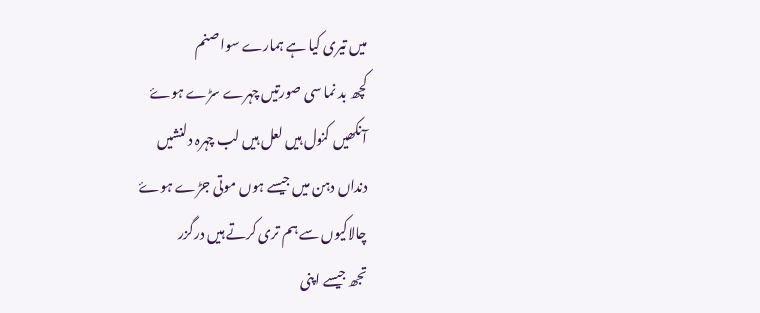میں تیری کیا ہے ہمارے سوا صنم
کچھ بد نما سی صورتیں چہرے سڑے ہوۓ
آنکھیں کنول ہیں لعل ہیں لب چہرہ دلنشیں
دنداں دہن میں جیسے ہوں موتی جڑے ہوۓ
چالاکیوں سے ہم تری کرتے ہیں درگزر
تجھ جیسے اپنی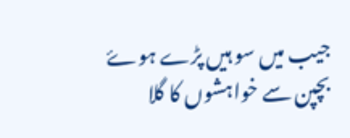جیب میں سو ہیں پڑے ہوۓ
بچپن سے خواہشوں کا گلا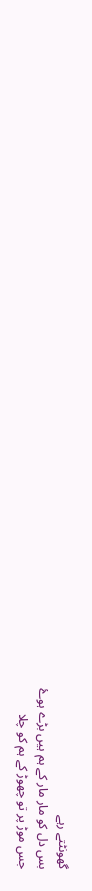گھونٹتے رہے
بس دل کو مار مار کے ہم ہیں بڑے ہوۓ
جس موڑ پر تو چھوڑ کے ہم کو چلا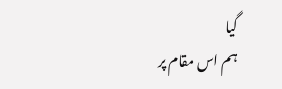گیا
ہم اس مقام پر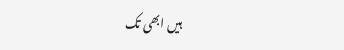ہیں ابھی تک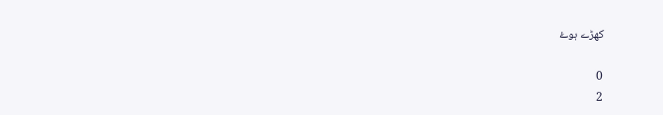کھڑے ہوۓ

0
2